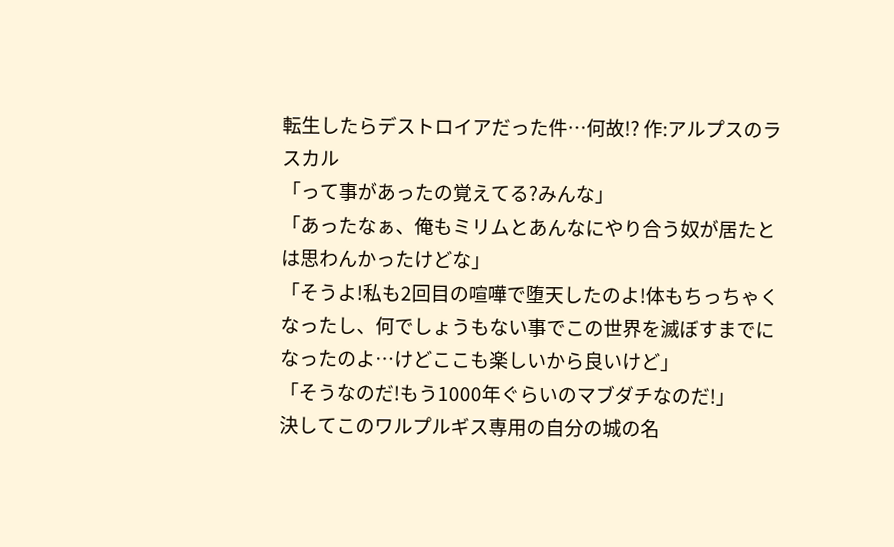転生したらデストロイアだった件…何故!? 作:アルプスのラスカル
「って事があったの覚えてる?みんな」
「あったなぁ、俺もミリムとあんなにやり合う奴が居たとは思わんかったけどな」
「そうよ!私も2回目の喧嘩で堕天したのよ!体もちっちゃくなったし、何でしょうもない事でこの世界を滅ぼすまでになったのよ…けどここも楽しいから良いけど」
「そうなのだ!もう1000年ぐらいのマブダチなのだ!」
決してこのワルプルギス専用の自分の城の名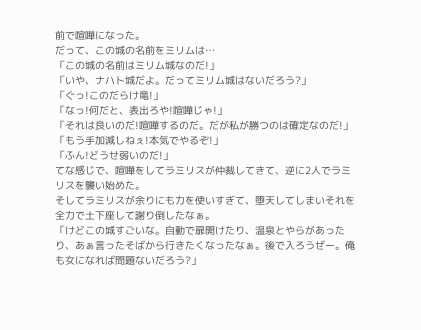前で喧嘩になった。
だって、この城の名前をミリムは…
「この城の名前はミリム城なのだ!」
「いや、ナハト城だよ。だってミリム城はないだろう?」
「ぐっ!このだらけ竜!」
「なっ!何だと、表出ろや!喧嘩じゃ!」
「それは良いのだ!喧嘩するのだ。だが私が勝つのは確定なのだ!」
「もう手加減しねぇ!本気でやるぞ!」
「ふん!どうせ弱いのだ!」
てな感じで、喧嘩をしてラミリスが仲裁してきて、逆に2人でラミリスを襲い始めた。
そしてラミリスが余りにも力を使いすぎて、堕天してしまいそれを全力で土下座して謝り倒したなぁ。
「けどこの城すごいな。自動で扉開けたり、温泉とやらがあったり、あぁ言ったそばから行きたくなったなぁ。後で入ろうぜー。俺も女になれば問題ないだろう?」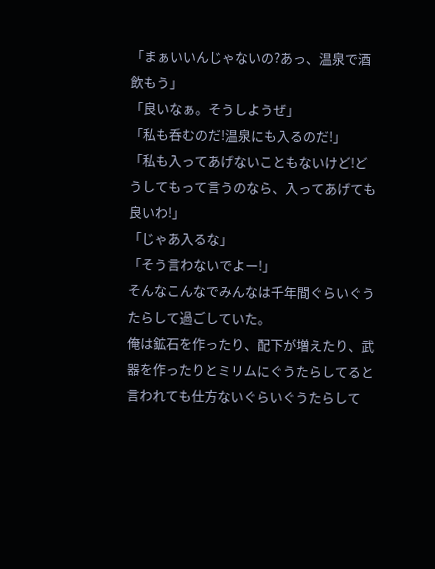「まぁいいんじゃないの?あっ、温泉で酒飲もう」
「良いなぁ。そうしようぜ」
「私も呑むのだ!温泉にも入るのだ!」
「私も入ってあげないこともないけど!どうしてもって言うのなら、入ってあげても良いわ!」
「じゃあ入るな」
「そう言わないでよー!」
そんなこんなでみんなは千年間ぐらいぐうたらして過ごしていた。
俺は鉱石を作ったり、配下が増えたり、武器を作ったりとミリムにぐうたらしてると言われても仕方ないぐらいぐうたらして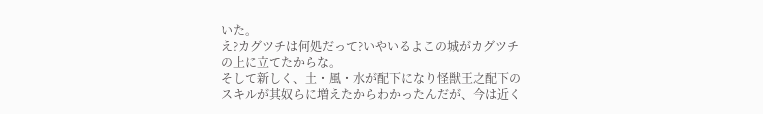いた。
え?カグツチは何処だって?いやいるよこの城がカグツチの上に立てたからな。
そして新しく、土・風・水が配下になり怪獣王之配下のスキルが其奴らに増えたからわかったんだが、今は近く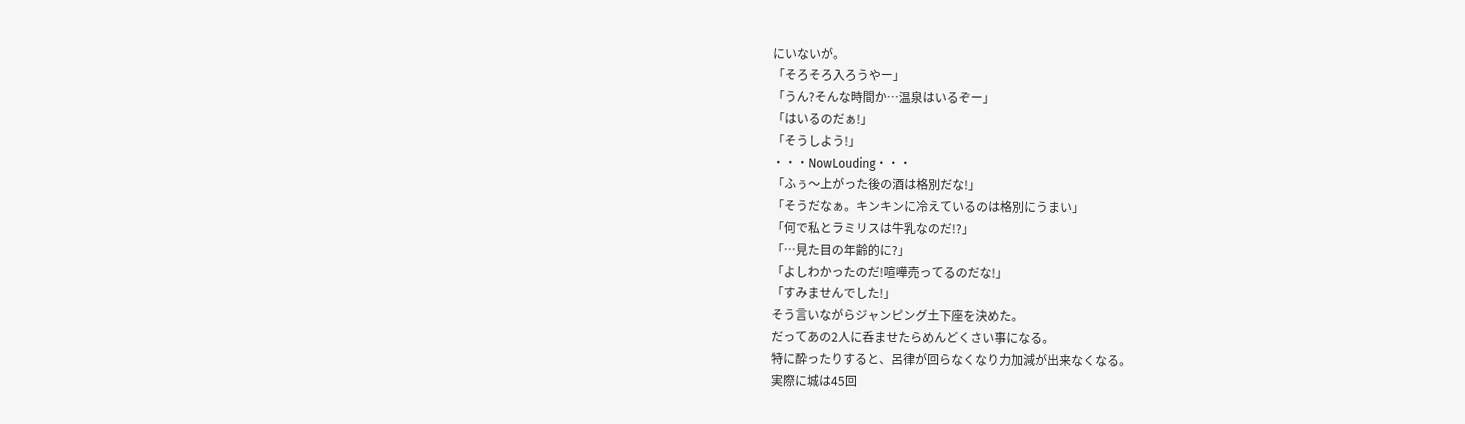にいないが。
「そろそろ入ろうやー」
「うん?そんな時間か…温泉はいるぞー」
「はいるのだぁ!」
「そうしよう!」
・・・NowLouding・・・
「ふぅ〜上がった後の酒は格別だな!」
「そうだなぁ。キンキンに冷えているのは格別にうまい」
「何で私とラミリスは牛乳なのだ!?」
「…見た目の年齢的に?」
「よしわかったのだ!喧嘩売ってるのだな!」
「すみませんでした!」
そう言いながらジャンピング土下座を決めた。
だってあの2人に呑ませたらめんどくさい事になる。
特に酔ったりすると、呂律が回らなくなり力加減が出来なくなる。
実際に城は45回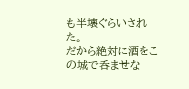も半壊ぐらいされた。
だから絶対に酒をこの城で呑ませな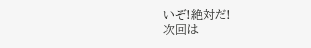いぞ!絶対だ!
次回は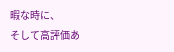暇な時に、
そして高評価あ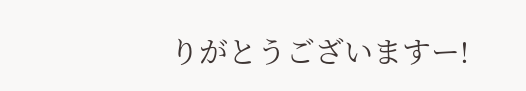りがとうございますー!